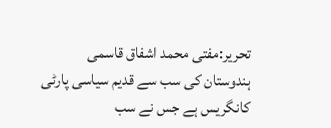تحریر:مفتی محمد اشفاق قاسمی
ہندوستان کی سب سے قدیم سیاسی پارٹی کانگریس ہے جس نے سب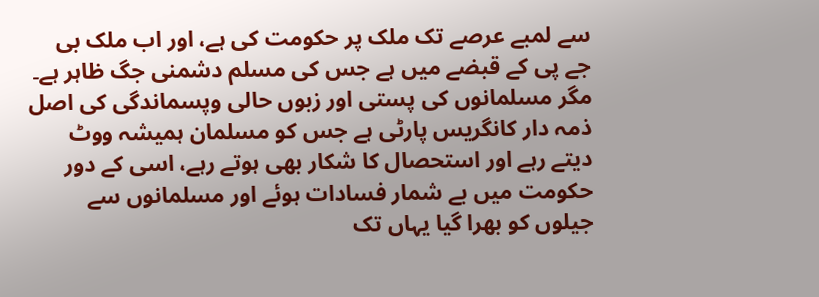سے لمبے عرصے تک ملک پر حکومت کی ہے، اور اب ملک بی جے پی کے قبضے میں ہے جس کی مسلم دشمنی جگ ظاہر ہے۔ مگر مسلمانوں کی پستی اور زبوں حالی وپسماندگی کی اصل ذمہ دار کانگریس پارٹی ہے جس کو مسلمان ہمیشہ ووٹ دیتے رہے اور استحصال کا شکار بھی ہوتے رہے، اسی کے دور حکومت میں بے شمار فسادات ہوئے اور مسلمانوں سے جیلوں کو بھرا گیا یہاں تک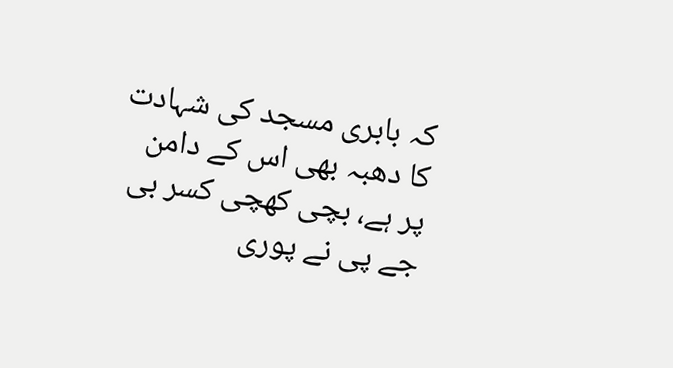کہ بابری مسجد کی شہادت کا دھبہ بھی اس کے دامن پر ہے، بچی کھچی کسر بی جے پی نے پوری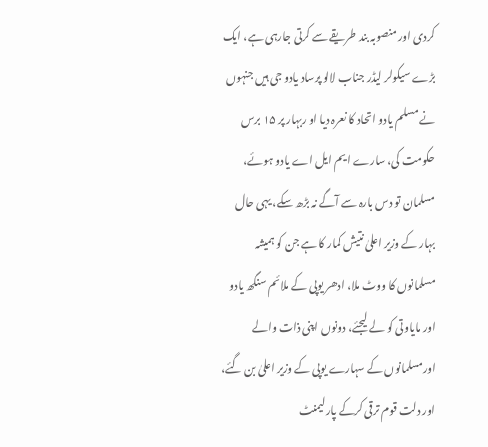کردی اور منصوبہ بند طریقے سے کرتی جارہی ہے، ایک بڑے سیکولر لیڈر جناب لالو پرساد یادو جی ہیں جنہوں نے مسلم یادو اتحاد کا نعرہ دیا او ربہار پر ۱۵ برس حکومت کی، سارے ایم ایل اے یادو ہوئے، مسلمان تو دس بارہ سے آگے نہ بڑھ سکے، یہی حال بہار کے وزیر اعلیٰ نتیش کمار کا ہے جن کو ہمیشہ مسلمانوں کا ووٹ ملا، ادھر یوپی کے ملائم سنگھ یادو اور مایاوتی کو لے لیجئے، دونوں اپنی ذات والے اورمسلمانوں کے سہارے یوپی کے وزیر اعلیٰ بن گئے، اور دلت قوم ترقی کرکے پارلیمنٹ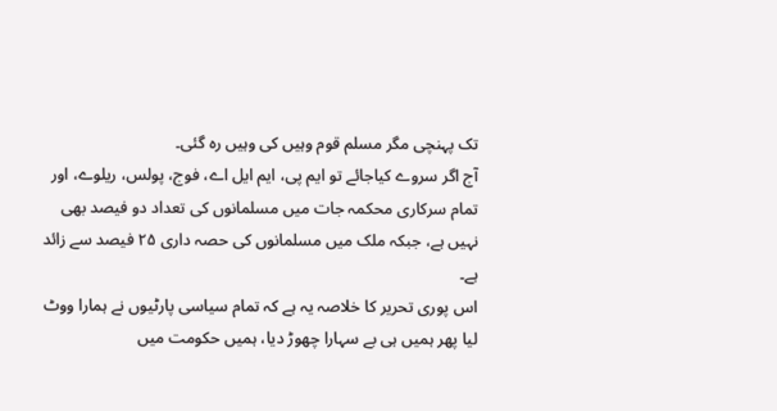تک پہنچی مگر مسلم قوم وہیں کی وہیں رہ گئی۔
آج اگر سروے کیاجائے تو ایم پی، ایم ایل اے، فوج، پولس، ریلوے، اور تمام سرکاری محکمہ جات میں مسلمانوں کی تعداد دو فیصد بھی نہیں ہے، جبکہ ملک میں مسلمانوں کی حصہ داری ۲۵ فیصد سے زائد ہے۔
اس پوری تحریر کا خلاصہ یہ ہے کہ تمام سیاسی پارٹیوں نے ہمارا ووٹ لیا پھر ہمیں ہی بے سہارا چھوڑ دیا، ہمیں حکومت میں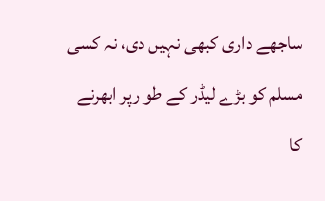ساجھے داری کبھی نہیں دی، نہ کسی مسلم کو بڑے لیڈر کے طو رپر ابھرنے کا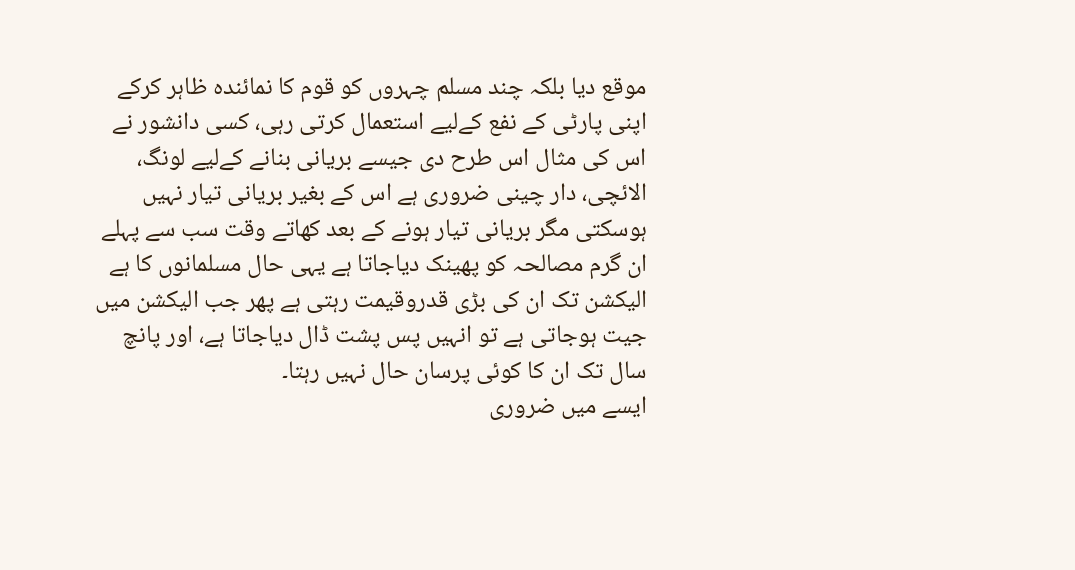موقع دیا بلکہ چند مسلم چہروں کو قوم کا نمائندہ ظاہر کرکے اپنی پارٹی کے نفع کےلیے استعمال کرتی رہی، کسی دانشور نے اس کی مثال اس طرح دی جیسے بریانی بنانے کےلیے لونگ، الائچی، دار چینی ضروری ہے اس کے بغیر بریانی تیار نہیں ہوسکتی مگر بریانی تیار ہونے کے بعد کھاتے وقت سب سے پہلے ان گرم مصالحہ کو پھینک دیاجاتا ہے یہی حال مسلمانوں کا ہے الیکشن تک ان کی بڑی قدروقیمت رہتی ہے پھر جب الیکشن میں جیت ہوجاتی ہے تو انہیں پس پشت ڈال دیاجاتا ہے، اور پانچ سال تک ان کا کوئی پرسان حال نہیں رہتا۔
ایسے میں ضروری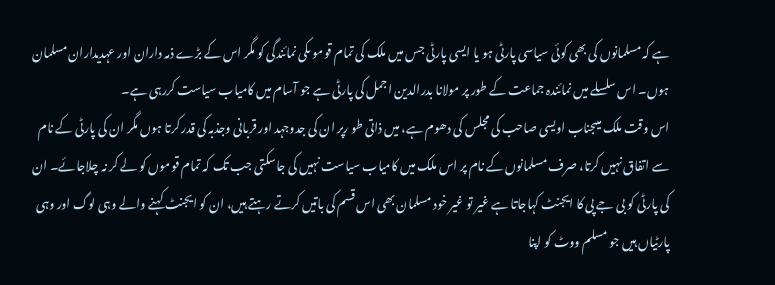ہے کہ مسلمانوں کی بھی کوئی سیاسی پارٹی ہو یا ایسی پارٹی جس میں ملک کی تمام قومو ںکی نمائندگی کو مگر اس کے بڑے ذمہ داران اور عہدیداران مسلمان ہوں۔ اس سلسلے میں نمائندہ جماعت کے طور پر مولانا بدرالدین اجمل کی پارٹی ہے جو آسام میں کامیاب سیاست کررہی ہے۔
اس وقت ملک میںجناب اویسی صاحب کی مجلس کی دھوم ہے، میں ذاتی طو رپر ان کی جدوجہد اور قربانی وجذبہ کی قدر کرتا ہوں مگر ان کی پارٹی کے نام سے اتفاق نہیں کرتا، صرف مسلمانوں کے نام پر اس ملک میں کامیاب سیاست نہیں کی جاسکتی جب تک کہ تمام قوموں کو لے کر نہ چلاجائے۔ ان کی پارٹی کو بی جے پی کا ایجنٹ کہاجاتا ہے غیر تو غیر خود مسلمان بھی اس قسم کی باتیں کرتے رہتے ہیں، ان کو ایجنٹ کہنے والے وہی لوگ اور وہی پارٹیاں ہیں جو مسلم ووٹ کو اپنا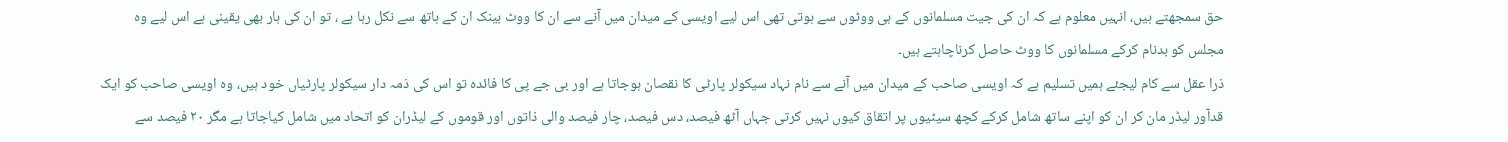حق سمجھتے ہیں، انہیں معلوم ہے کہ ان کی جیت مسلمانوں کے ہی ووٹوں سے ہوتی تھی اس لیے اویسی کے میدان میں آنے سے ان کا ووٹ بینک ان کے ہاتھ سے نکل رہا ہے ، تو ان کی ہار بھی یقینی ہے اس لیے وہ مجلس کو بدنام کرکے مسلمانوں کا ووٹ حاصل کرناچاہتے ہیں۔
ذرا عقل سے کام لیجئے ہمیں تسلیم ہے کہ اویسی صاحب کے میدان میں آنے سے نام نہاد سیکولر پارٹی کا نقصان ہوجاتا ہے اور بی جے پی کا فائدہ تو اس کی ذمہ دار سیکولر پارٹیاں خود ہیں، وہ اویسی صاحب کو ایک قدآور لیڈر مان کر ان کو اپنے ساتھ شامل کرکے کچھ سیٹیوں پر اتقاق کیوں نہیں کرتی جہاں آٹھ فیصد، دس فیصد، چار فیصد والی ذاتوں اور قوموں کے لیڈران کو اتحاد میں شامل کیاجاتا ہے مگر ۲۰ فیصد سے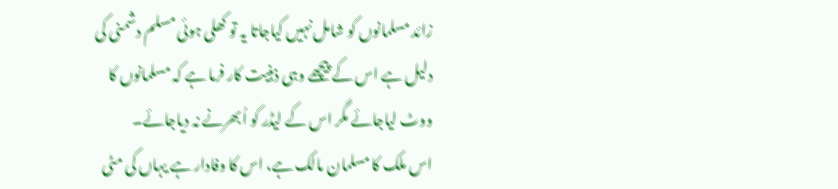زائد مسلمانوں کو شامل نہیں کیاجاتا یہ تو کھلی ہوئی مسلم دشمنی کی دلیل ہے اس کے پیچھے وہی ذہنیت کار فرما ہے کہ مسلمانوں کا ووٹ لیاجائے مگر اس کے لیڈر کو اُبھرنے نہ دیاجائے۔
اس ملک کا مسلمان مالک ہے، اس کا وفادار ہے یہاں کی مٹی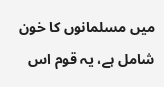میں مسلمانوں کا خون شامل ہے، یہ قوم اس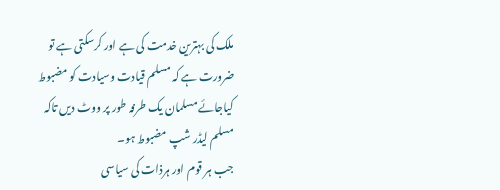ملک کی بہترین خدمت کی ہے اور کرسکتی ہے تو ضرورت ہے کہ مسلم قیادت وسیادت کو مضبوط کیاجائے مسلمان یک طرفہ طور پر ووٹ دیں تاکہ مسلم لیڈر شپ مضبوط ہو۔
جب ہر قوم اور ہرذات کی سیاسی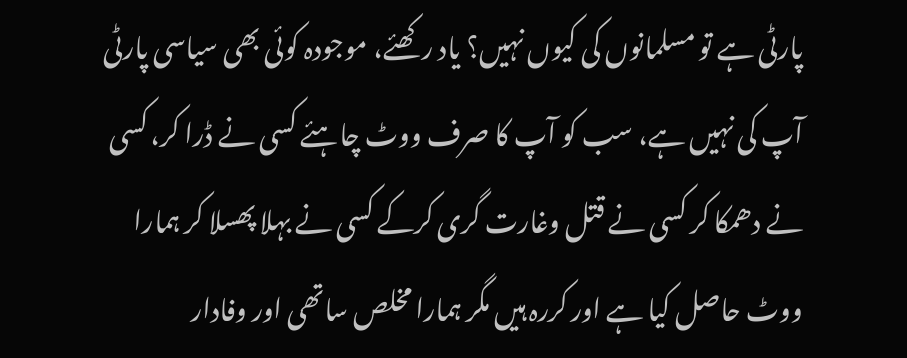پارٹی ہے تو مسلمانوں کی کیوں نہیں؟ یاد رکھئے، موجودہ کوئی بھی سیاسی پارٹی آپ کی نہیں ہے، سب کو آپ کا صرف ووٹ چاہئے کسی نے ڈرا کر، کسی نے دھمکا کر کسی نے قتل وغارت گری کرکے کسی نے بہلا پھسلا کر ہمارا ووٹ حاصل کیا ہے اور کررہ ہیں مگر ہمارا مخلص ساتھی اور وفادار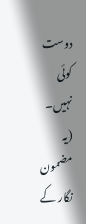دوست کوئی نہیں۔
(یہ مضمون نگار کے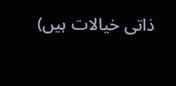ذاتی خیالات ہیں)